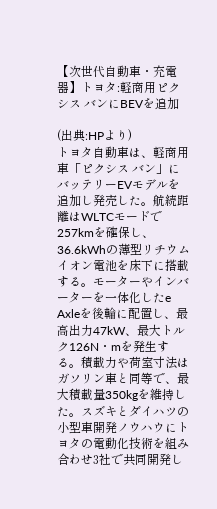【次世代自動車・充電器】トヨタ:軽商用ピクシス バンにBEVを追加

(出典:HPより)
トヨタ自動車は、軽商用車「ピクシス バン」にバッテリーEVモデルを追加し発売した。航続距離はWLTCモードで257kmを確保し、36.6kWhの薄型リチウムイオン電池を床下に搭載する。モーターやインバーターを一体化したe Axleを後輪に配置し、最高出力47kW、最大トルク126N・mを発生する。積載力や荷室寸法はガソリン車と同等で、最大積載量350kgを維持した。スズキとダイハツの小型車開発ノウハウにトヨタの電動化技術を組み合わせ3社で共同開発し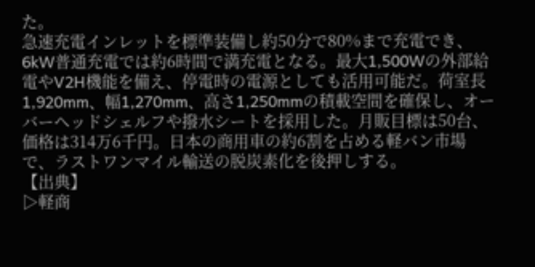た。
急速充電インレットを標準装備し約50分で80%まで充電でき、6kW普通充電では約6時間で満充電となる。最大1,500Wの外部給電やV2H機能を備え、停電時の電源としても活用可能だ。荷室長1,920mm、幅1,270mm、高さ1,250mmの積載空間を確保し、オーバーヘッドシェルフや撥水シートを採用した。月販目標は50台、価格は314万6千円。日本の商用車の約6割を占める軽バン市場で、ラストワンマイル輸送の脱炭素化を後押しする。
【出典】
▷軽商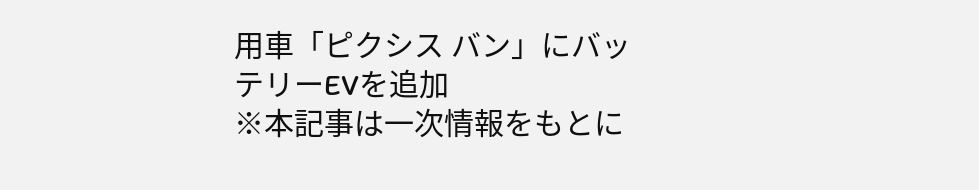用車「ピクシス バン」にバッテリーEVを追加
※本記事は一次情報をもとに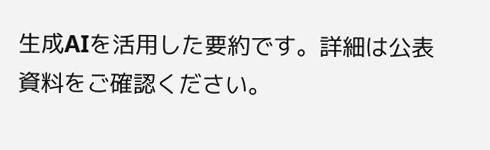生成AIを活用した要約です。詳細は公表資料をご確認ください。